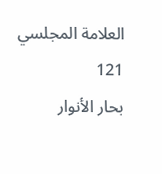العلامة المجلسي
121
بحار الأنوار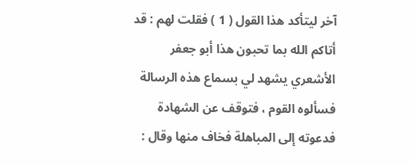آخر ليتأكد هذا القول ( 1 ) فقلت لهم : قد أتاكم الله بما تحبون هذا أبو جعفر الأشعري يشهد لي بسماع هذه الرسالة فسألوه القوم ، فتوقف عن الشهادة فدعوته إلى المباهلة فخاف منها وقال :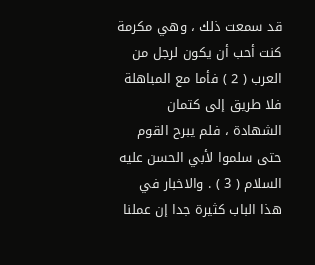قد سمعت ذلك ، وهي مكرمة كنت أحب أن يكون لرجل من العرب ( 2 ) فأما مع المباهلة فلا طريق إلى كتمان الشهادة ، فلم يبرح القوم حتى سلموا لأبي الحسن عليه السلام ( 3 ) . والاخبار في هذا الباب كثيرة جدا إن عملنا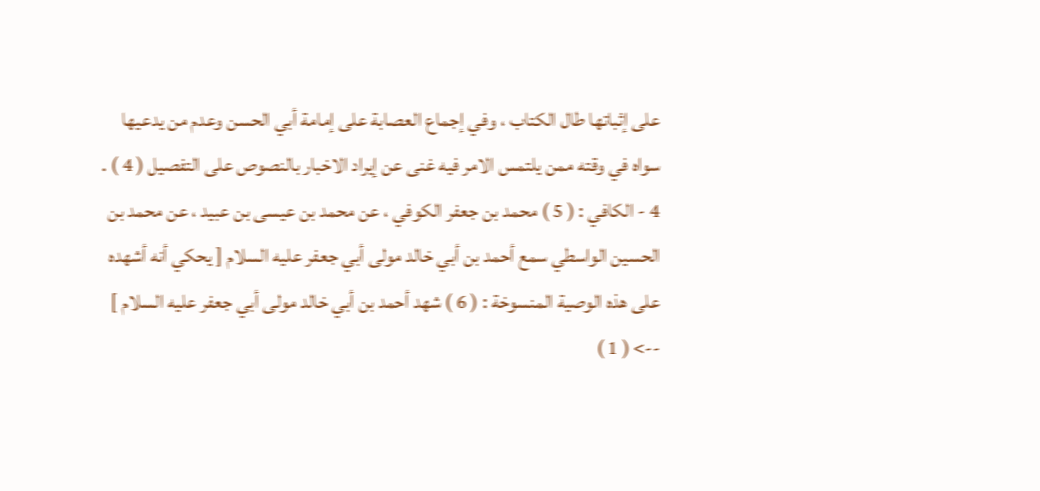على إثباتها طال الكتاب ، وفي إجماع العصابة على إمامة أبي الحسن وعدم من يدعيها سواه في وقته ممن يلتمس الامر فيه غنى عن إيراد الاخبار بالنصوص على التفصيل ( 4 ) . 4 - الكافي : ( 5 ) محمد بن جعفر الكوفي ، عن محمد بن عيسى بن عبيد ، عن محمد بن الحسين الواسطي سمع أحمد بن أبي خالد مولى أبي جعفر عليه السلام [ يحكي أنه أشهده على هذه الوصية المنسوخة : ( 6 ) شهد أحمد بن أبي خالد مولى أبي جعفر عليه السلام ]
--> ( 1 )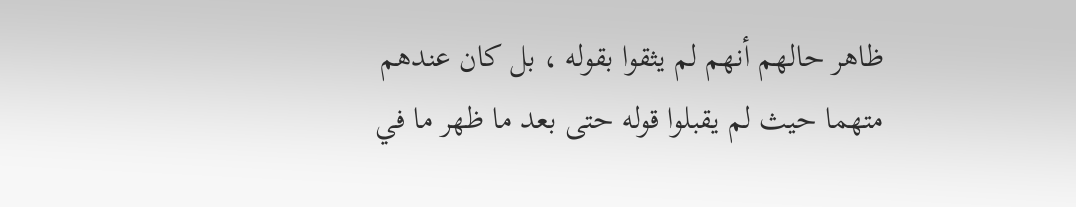ظاهر حالهم أنهم لم يثقوا بقوله ، بل كان عندهم متهما حيث لم يقبلوا قوله حتى بعد ما ظهر ما في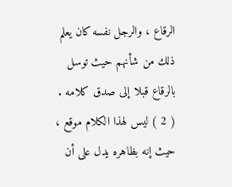الرقاع ، والرجل نفسه كان يعلم ذلك من شأنهم حيث توسل بالرقاع قبلا إلى صدق كلامه . ( 2 ) ليس لهذا الكلام موقع ، حيث إنه بظاهره يدل على أن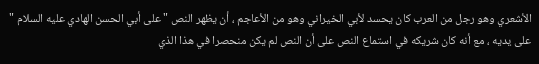الأشعري وهو رجل من العرب كان يحسد لأبي الخيراني وهو من الأعاجم ، أن يظهر النص " على أبي الحسن الهادي عليه السلام " على يديه ، مع أنه كان شريكه في استماع النص على أن النص لم يكن منحصرا في هذا الذي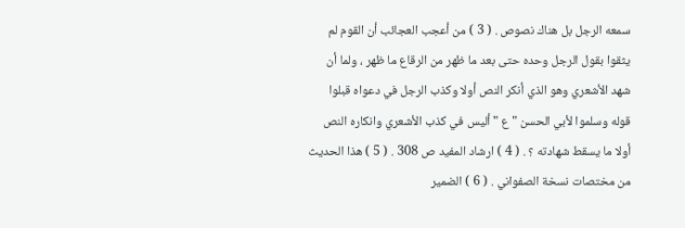سمعه الرجل بل هناك نصوص . ( 3 ) من أعجب العجائب أن القوم لم يثقوا بقول الرجل وحده حتى بعد ما ظهر من الرقاع ما ظهر ، ولما أن شهد الأشعري وهو الذي أنكر النص أولا وكذب الرجل في دعواه قبلوا قوله وسلموا لأبي الحسن " ع " أليس في كذب الأشعري وانكاره النص أولا ما يسقط شهادته ؟ . ( 4 ) ارشاد المفيد ص 308 . ( 5 ) هذا الحديث من مختصات نسخة الصفواني . ( 6 ) الضمير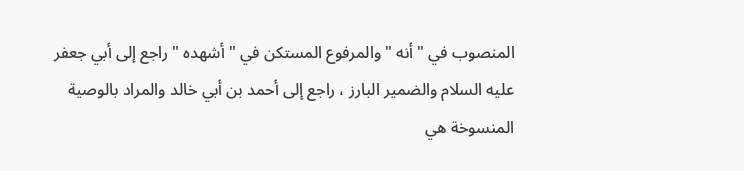المنصوب في " أنه " والمرفوع المستكن في " أشهده " راجع إلى أبي جعفر عليه السلام والضمير البارز ، راجع إلى أحمد بن أبي خالد والمراد بالوصية المنسوخة هي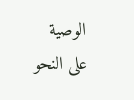الوصية على النحو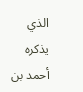الذي يذكره أحمد بن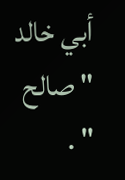أبي خالد " صالح " .